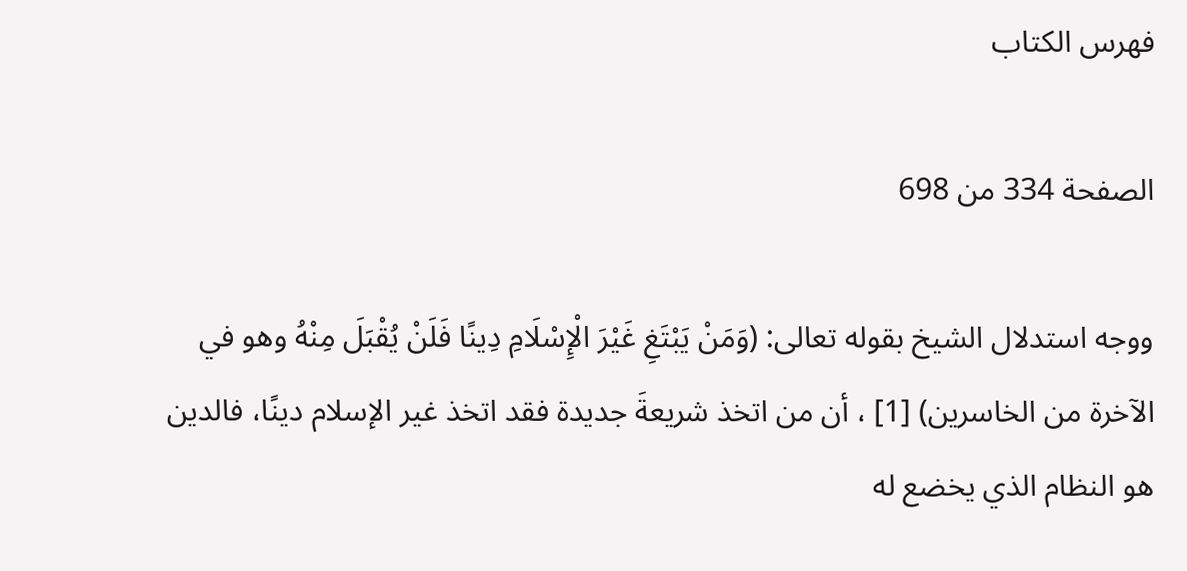فهرس الكتاب

الصفحة 334 من 698

ووجه استدلال الشيخ بقوله تعالى: (وَمَنْ يَبْتَغِ غَيْرَ الْإِسْلَامِ دِينًا فَلَنْ يُقْبَلَ مِنْهُ وهو في الآخرة من الخاسرين) [1] ، أن من اتخذ شريعةَ جديدة فقد اتخذ غير الإسلام دينًا، فالدين هو النظام الذي يخضع له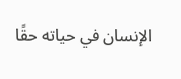الإنسان في حياته حقًا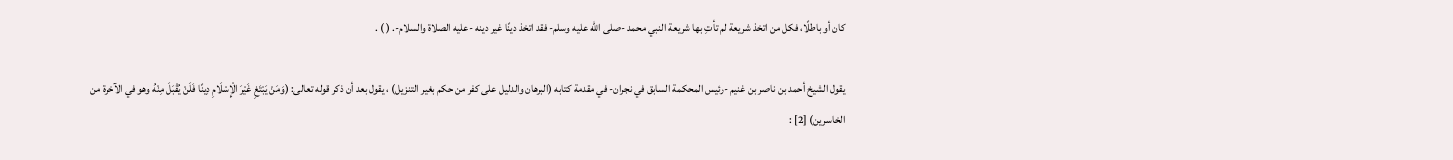كان أو باطلًا، فكل من اتخذ شريعة لم تأتِ بها شريعة النبي محمد -صلى الله عليه وسلم- فقد اتخذ دينًا غير دينه -عليه الصلاة والسلام-. ( ) .

يقول الشيخ أحمد بن ناصر بن غنيم -رئيس المحكمة السابق في نجران- في مقدمة كتابه (البرهان والدليل على كفر من حكم بغير التنزيل) ، يقول بعد أن ذكر قوله تعالى: (وَمَنْ يَبْتَغِ غَيْرَ الْإِسْلَامِ دِينًا فَلَنْ يُقْبَلَ مِنْهُ وهو في الآخرة من الخاسرين) [2] :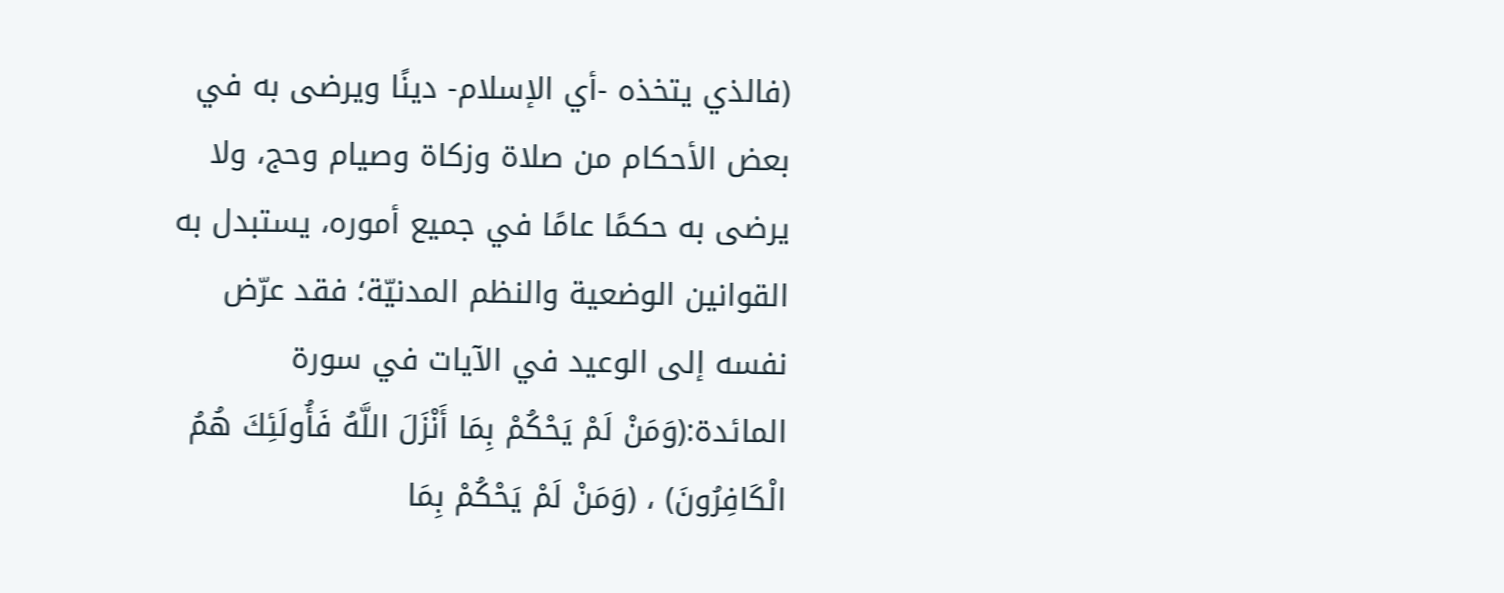(فالذي يتخذه -أي الإسلام- دينًا ويرضى به في بعض الأحكام من صلاة وزكاة وصيام وحج، ولا يرضى به حكمًا عامًا في جميع أموره، يستبدل به القوانين الوضعية والنظم المدنيّة؛ فقد عرّض نفسه إلى الوعيد في الآيات في سورة المائدة:(وَمَنْ لَمْ يَحْكُمْ بِمَا أَنْزَلَ اللَّهُ فَأُولَئِكَ هُمُ الْكَافِرُونَ) ، (وَمَنْ لَمْ يَحْكُمْ بِمَا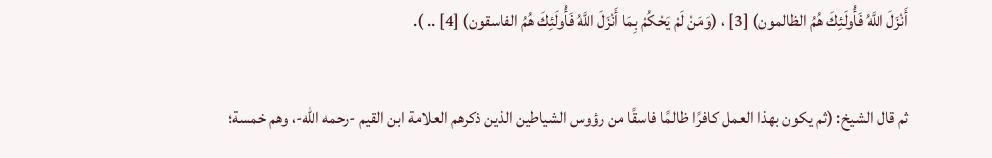أَنْزَلَ اللَّهُ فَأُولَئِكَ هُمُ الظالمون) [3] ، (وَمَنْ لَمْ يَحْكُمْ بِمَا أَنْزَلَ اللَّهُ فَأُولَئِكَ هُمُ الفاسقون) [4] .. ).

ثم قال الشيخ: (ثم يكون بهذا العمل كافرًا ظالمًا فاسقًا من رؤوس الشياطين الذين ذكرهم العلامة ابن القيم -رحمه الله-، وهم خمسة؛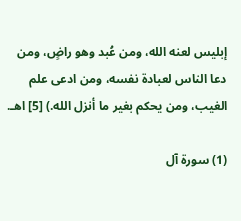إبليس لعنه الله، ومن عُبد وهو راضٍ، ومن دعا الناس لعبادة نفسه، ومن ادعى علم الغيب، ومن يحكم بغير ما أنزل الله.) [5] اهـ.

(1) سورة آل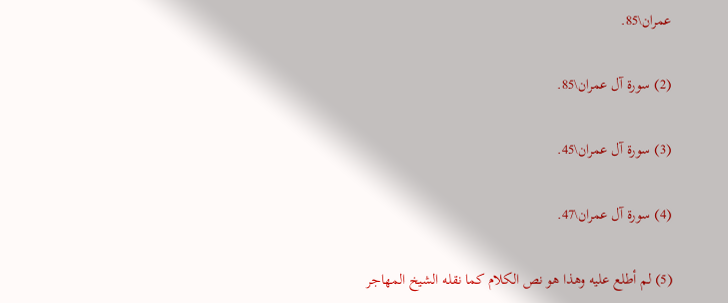عمران\85.

(2) سورة آل عمران\85.

(3) سورة آل عمران\45.

(4) سورة آل عمران\47.

(5) لم أطلع عليه وهذا هو نص الكلام كما نقله الشيخ المهاجر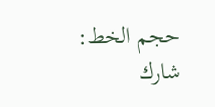حجم الخط:
شارك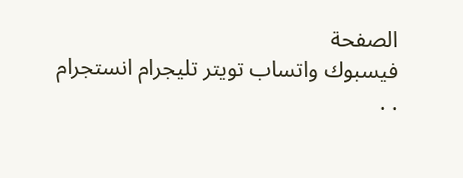الصفحة
فيسبوك واتساب تويتر تليجرام انستجرام
. .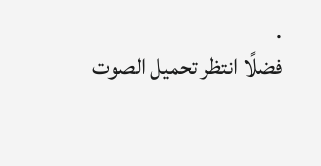.
فضلًا انتظر تحميل الصوت